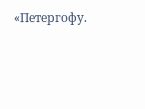«Петергофу.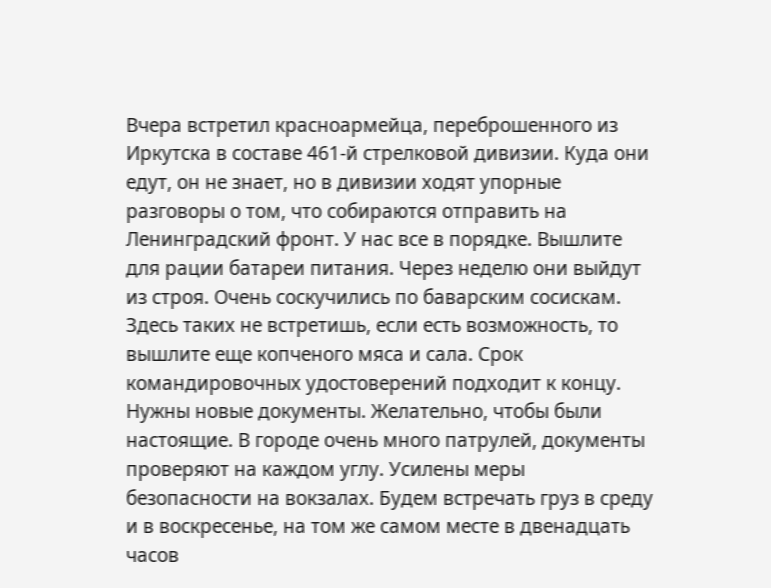Вчера встретил красноармейца, переброшенного из Иркутска в составе 461-й стрелковой дивизии. Куда они едут, он не знает, но в дивизии ходят упорные разговоры о том, что собираются отправить на Ленинградский фронт. У нас все в порядке. Вышлите для рации батареи питания. Через неделю они выйдут из строя. Очень соскучились по баварским сосискам. Здесь таких не встретишь, если есть возможность, то вышлите еще копченого мяса и сала. Срок командировочных удостоверений подходит к концу. Нужны новые документы. Желательно, чтобы были настоящие. В городе очень много патрулей, документы проверяют на каждом углу. Усилены меры безопасности на вокзалах. Будем встречать груз в среду и в воскресенье, на том же самом месте в двенадцать часов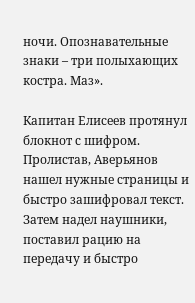ночи. Опознавательные знаки – три полыхающих костра. Маз».

Капитан Елисеев протянул блокнот с шифром. Пролистав, Аверьянов нашел нужные страницы и быстро зашифровал текст. Затем надел наушники, поставил рацию на передачу и быстро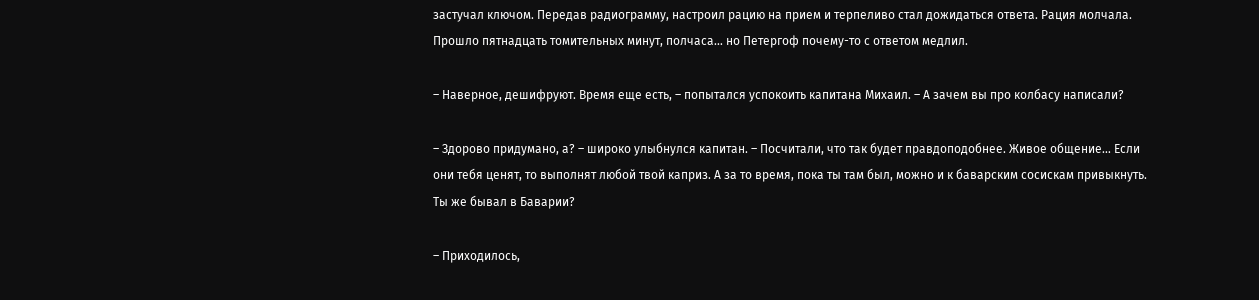застучал ключом. Передав радиограмму, настроил рацию на прием и терпеливо стал дожидаться ответа. Рация молчала. Прошло пятнадцать томительных минут, полчаса… но Петергоф почему-то с ответом медлил.

– Наверное, дешифруют. Время еще есть, – попытался успокоить капитана Михаил. – А зачем вы про колбасу написали?

– Здорово придумано, а? – широко улыбнулся капитан. – Посчитали, что так будет правдоподобнее. Живое общение… Если они тебя ценят, то выполнят любой твой каприз. А за то время, пока ты там был, можно и к баварским сосискам привыкнуть. Ты же бывал в Баварии?

– Приходилось,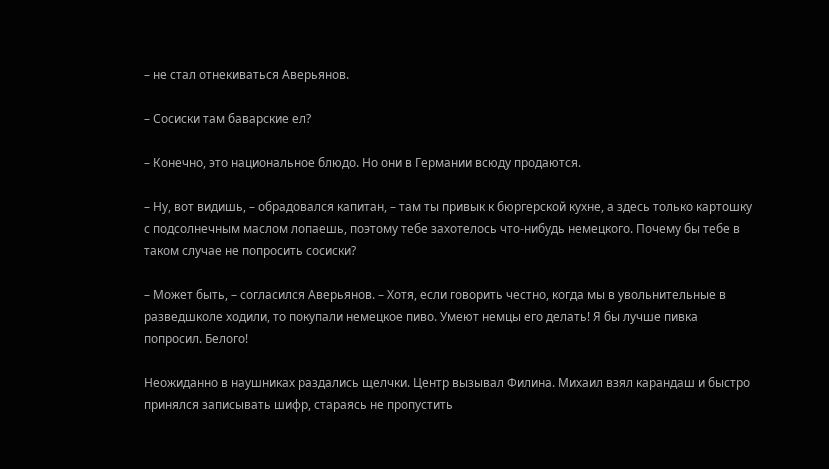– не стал отнекиваться Аверьянов.

– Сосиски там баварские ел?

– Конечно, это национальное блюдо. Но они в Германии всюду продаются.

– Ну, вот видишь, – обрадовался капитан, – там ты привык к бюргерской кухне, а здесь только картошку с подсолнечным маслом лопаешь, поэтому тебе захотелось что-нибудь немецкого. Почему бы тебе в таком случае не попросить сосиски?

– Может быть, – согласился Аверьянов. – Хотя, если говорить честно, когда мы в увольнительные в разведшколе ходили, то покупали немецкое пиво. Умеют немцы его делать! Я бы лучше пивка попросил. Белого!

Неожиданно в наушниках раздались щелчки. Центр вызывал Филина. Михаил взял карандаш и быстро принялся записывать шифр, стараясь не пропустить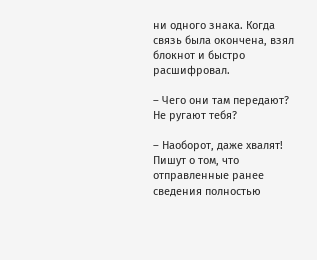ни одного знака. Когда связь была окончена, взял блокнот и быстро расшифровал.

– Чего они там передают? Не ругают тебя?

– Наоборот, даже хвалят! Пишут о том, что отправленные ранее сведения полностью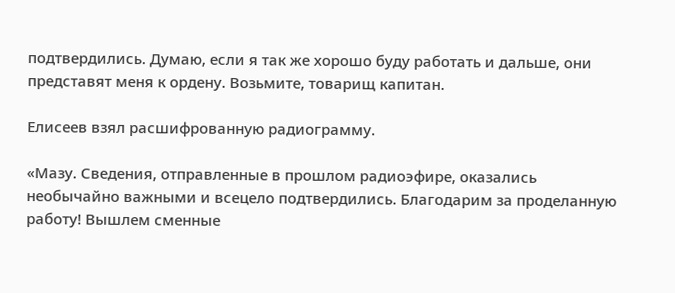подтвердились. Думаю, если я так же хорошо буду работать и дальше, они представят меня к ордену. Возьмите, товарищ капитан.

Елисеев взял расшифрованную радиограмму.

«Мазу. Сведения, отправленные в прошлом радиоэфире, оказались необычайно важными и всецело подтвердились. Благодарим за проделанную работу! Вышлем сменные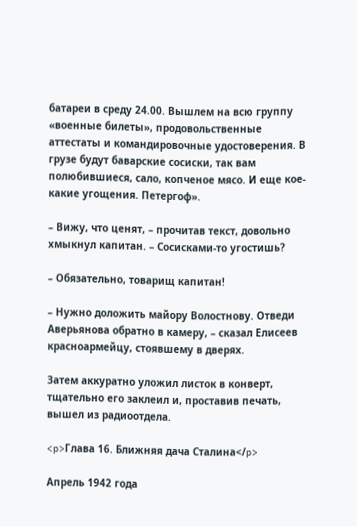батареи в среду 24.00. Вышлем на всю группу «военные билеты», продовольственные аттестаты и командировочные удостоверения. В грузе будут баварские сосиски, так вам полюбившиеся, сало, копченое мясо. И еще кое-какие угощения. Петергоф».

– Вижу, что ценят, – прочитав текст, довольно хмыкнул капитан. – Сосисками-то угостишь?

– Обязательно, товарищ капитан!

– Нужно доложить майору Волостнову. Отведи Аверьянова обратно в камеру, – сказал Елисеев красноармейцу, стоявшему в дверях.

Затем аккуратно уложил листок в конверт, тщательно его заклеил и, проставив печать, вышел из радиоотдела.

<p>Глава 16. Ближняя дача Сталина</p>

Апрель 1942 года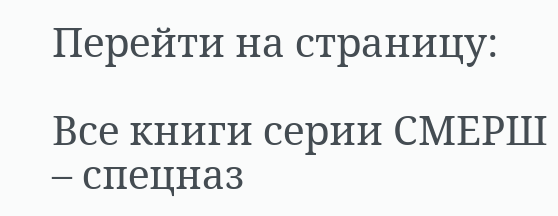Перейти на страницу:

Все книги серии СМЕРШ – спецназ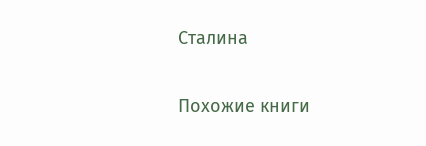Сталина

Похожие книги